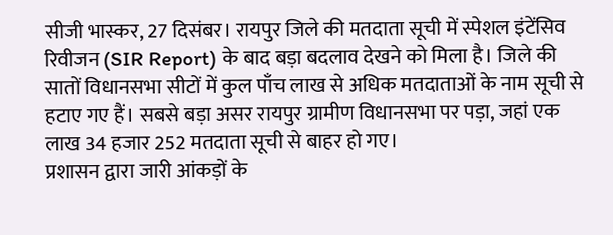सीजी भास्कर, 27 दिसंबर। रायपुर जिले की मतदाता सूची में स्पेशल इंटेंसिव रिवीजन (SIR Report) के बाद बड़ा बदलाव देखने को मिला है। जिले की सातों विधानसभा सीटों में कुल पाँच लाख से अधिक मतदाताओं के नाम सूची से हटाए गए हैं। सबसे बड़ा असर रायपुर ग्रामीण विधानसभा पर पड़ा, जहां एक लाख 34 हजार 252 मतदाता सूची से बाहर हो गए।
प्रशासन द्वारा जारी आंकड़ों के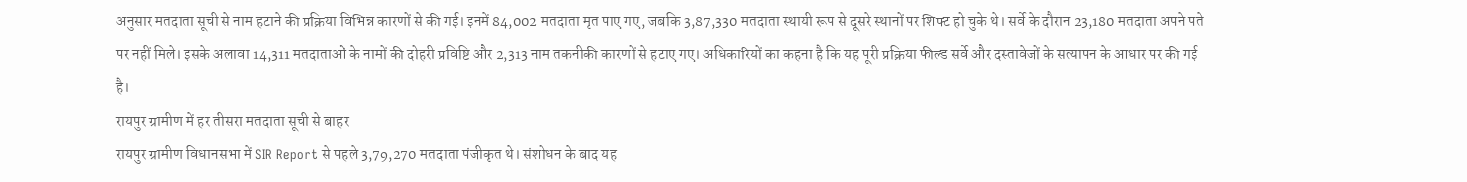अनुसार मतदाता सूची से नाम हटाने की प्रक्रिया विभिन्न कारणों से की गई। इनमें 84,002 मतदाता मृत पाए गए, जबकि 3,87,330 मतदाता स्थायी रूप से दूसरे स्थानों पर शिफ्ट हो चुके थे। सर्वे के दौरान 23,180 मतदाता अपने पते पर नहीं मिले। इसके अलावा 14,311 मतदाताओं के नामों की दोहरी प्रविष्टि और 2,313 नाम तकनीकी कारणों से हटाए गए। अधिकारियों का कहना है कि यह पूरी प्रक्रिया फील्ड सर्वे और दस्तावेजों के सत्यापन के आधार पर की गई है।
रायपुर ग्रामीण में हर तीसरा मतदाता सूची से बाहर
रायपुर ग्रामीण विधानसभा में SIR Report से पहले 3,79,270 मतदाता पंजीकृत थे। संशोधन के बाद यह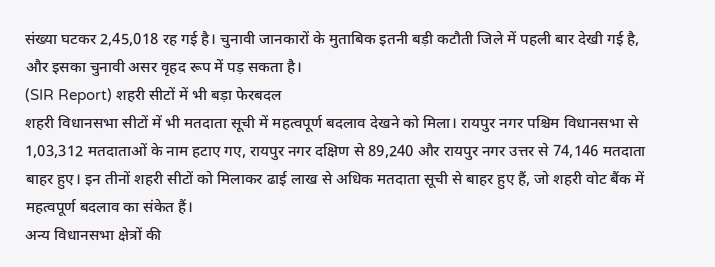संख्या घटकर 2,45,018 रह गई है। चुनावी जानकारों के मुताबिक इतनी बड़ी कटौती जिले में पहली बार देखी गई है, और इसका चुनावी असर वृहद रूप में पड़ सकता है।
(SIR Report) शहरी सीटों में भी बड़ा फेरबदल
शहरी विधानसभा सीटों में भी मतदाता सूची में महत्वपूर्ण बदलाव देखने को मिला। रायपुर नगर पश्चिम विधानसभा से 1,03,312 मतदाताओं के नाम हटाए गए, रायपुर नगर दक्षिण से 89,240 और रायपुर नगर उत्तर से 74,146 मतदाता बाहर हुए। इन तीनों शहरी सीटों को मिलाकर ढाई लाख से अधिक मतदाता सूची से बाहर हुए हैं, जो शहरी वोट बैंक में महत्वपूर्ण बदलाव का संकेत हैं।
अन्य विधानसभा क्षेत्रों की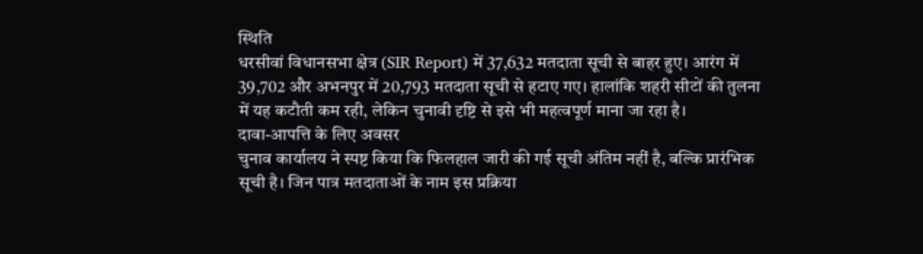स्थिति
धरसीवां विधानसभा क्षेत्र (SIR Report) में 37,632 मतदाता सूची से बाहर हुए। आरंग में 39,702 और अभनपुर में 20,793 मतदाता सूची से हटाए गए। हालांकि शहरी सीटों की तुलना में यह कटौती कम रही, लेकिन चुनावी दृष्टि से इसे भी महत्वपूर्ण माना जा रहा है।
दावा-आपत्ति के लिए अवसर
चुनाव कार्यालय ने स्पष्ट किया कि फिलहाल जारी की गई सूची अंतिम नहीं है, बल्कि प्रारंभिक सूची है। जिन पात्र मतदाताओं के नाम इस प्रक्रिया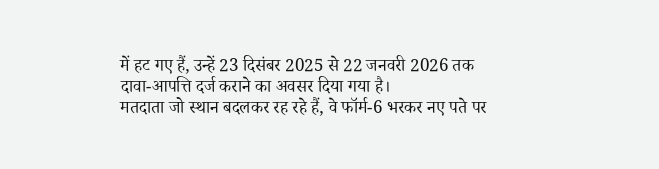में हट गए हैं, उन्हें 23 दिसंबर 2025 से 22 जनवरी 2026 तक दावा-आपत्ति दर्ज कराने का अवसर दिया गया है।
मतदाता जो स्थान बदलकर रह रहे हैं, वे फॉर्म-6 भरकर नए पते पर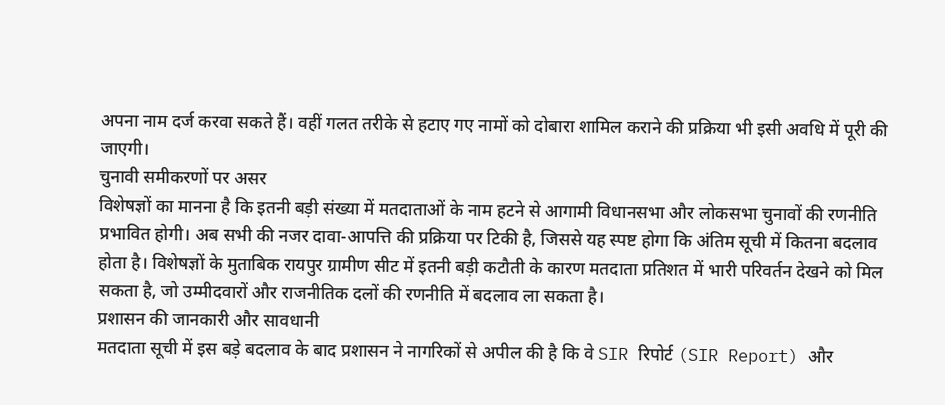अपना नाम दर्ज करवा सकते हैं। वहीं गलत तरीके से हटाए गए नामों को दोबारा शामिल कराने की प्रक्रिया भी इसी अवधि में पूरी की जाएगी।
चुनावी समीकरणों पर असर
विशेषज्ञों का मानना है कि इतनी बड़ी संख्या में मतदाताओं के नाम हटने से आगामी विधानसभा और लोकसभा चुनावों की रणनीति प्रभावित होगी। अब सभी की नजर दावा-आपत्ति की प्रक्रिया पर टिकी है, जिससे यह स्पष्ट होगा कि अंतिम सूची में कितना बदलाव होता है। विशेषज्ञों के मुताबिक रायपुर ग्रामीण सीट में इतनी बड़ी कटौती के कारण मतदाता प्रतिशत में भारी परिवर्तन देखने को मिल सकता है, जो उम्मीदवारों और राजनीतिक दलों की रणनीति में बदलाव ला सकता है।
प्रशासन की जानकारी और सावधानी
मतदाता सूची में इस बड़े बदलाव के बाद प्रशासन ने नागरिकों से अपील की है कि वे SIR रिपोर्ट (SIR Report) और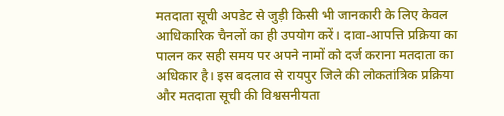मतदाता सूची अपडेट से जुड़ी किसी भी जानकारी के लिए केवल आधिकारिक चैनलों का ही उपयोग करें। दावा-आपत्ति प्रक्रिया का पालन कर सही समय पर अपने नामों को दर्ज कराना मतदाता का अधिकार है। इस बदलाव से रायपुर जिले की लोकतांत्रिक प्रक्रिया और मतदाता सूची की विश्वसनीयता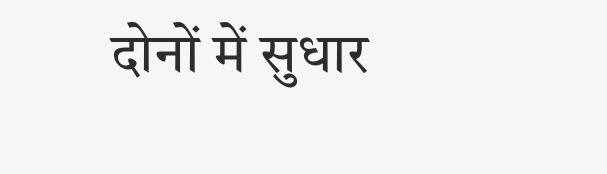दोनों में सुधार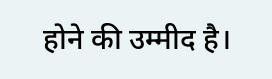होने की उम्मीद है।